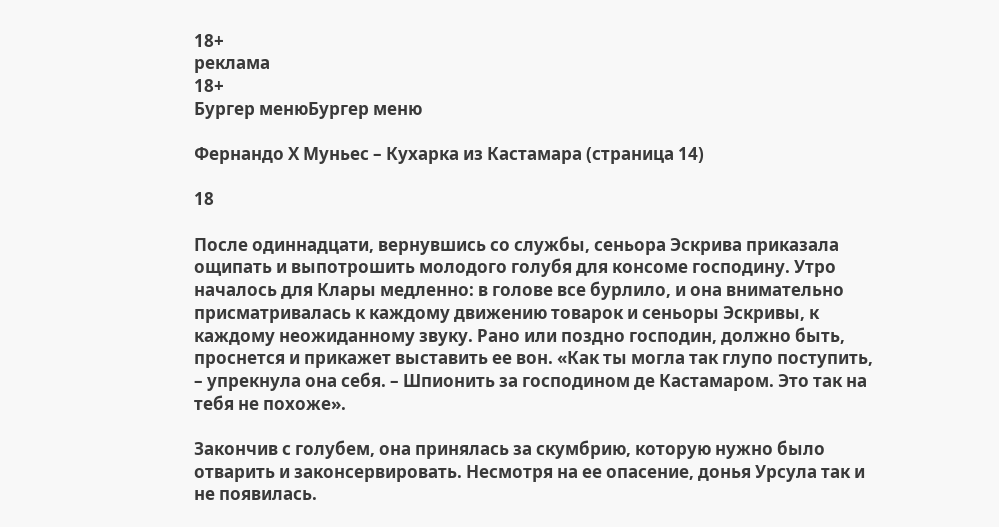18+
реклама
18+
Бургер менюБургер меню

Фернандо Х Муньес – Кухарка из Кастамара (страница 14)

18

После одиннадцати, вернувшись со службы, сеньора Эскрива приказала ощипать и выпотрошить молодого голубя для консоме господину. Утро началось для Клары медленно: в голове все бурлило, и она внимательно присматривалась к каждому движению товарок и сеньоры Эскривы, к каждому неожиданному звуку. Рано или поздно господин, должно быть, проснется и прикажет выставить ее вон. «Как ты могла так глупо поступить, – упрекнула она себя. – Шпионить за господином де Кастамаром. Это так на тебя не похоже».

Закончив с голубем, она принялась за скумбрию, которую нужно было отварить и законсервировать. Несмотря на ее опасение, донья Урсула так и не появилась.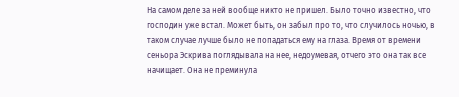На самом деле за ней вообще никто не пришел. Было точно известно, что господин уже встал. Может быть, он забыл про то, что случилось ночью, в таком случае лучше было не попадаться ему на глаза. Время от времени сеньора Эскрива поглядывала на нее, недоумевая, отчего это она так все начищает. Она не преминула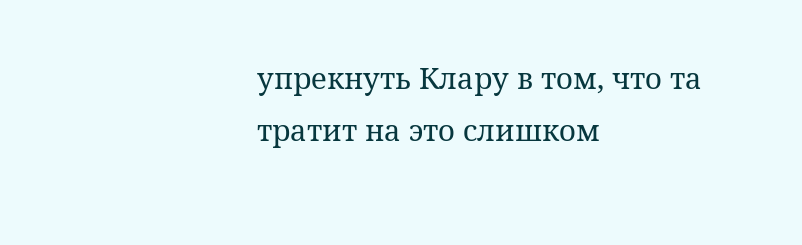упрекнуть Клару в том, что та тратит на это слишком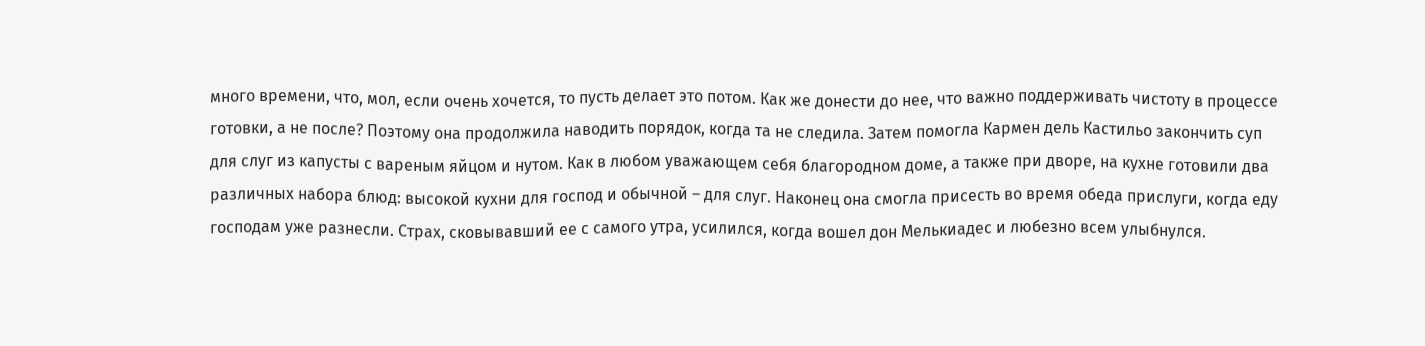много времени, что, мол, если очень хочется, то пусть делает это потом. Как же донести до нее, что важно поддерживать чистоту в процессе готовки, а не после? Поэтому она продолжила наводить порядок, когда та не следила. Затем помогла Кармен дель Кастильо закончить суп для слуг из капусты с вареным яйцом и нутом. Как в любом уважающем себя благородном доме, а также при дворе, на кухне готовили два различных набора блюд: высокой кухни для господ и обычной – для слуг. Наконец она смогла присесть во время обеда прислуги, когда еду господам уже разнесли. Страх, сковывавший ее с самого утра, усилился, когда вошел дон Мелькиадес и любезно всем улыбнулся.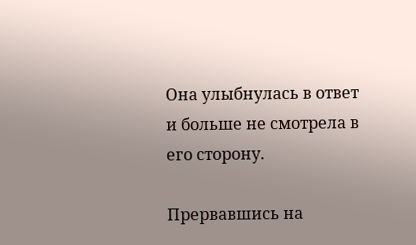Она улыбнулась в ответ и больше не смотрела в его сторону.

Прервавшись на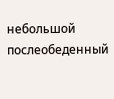небольшой послеобеденный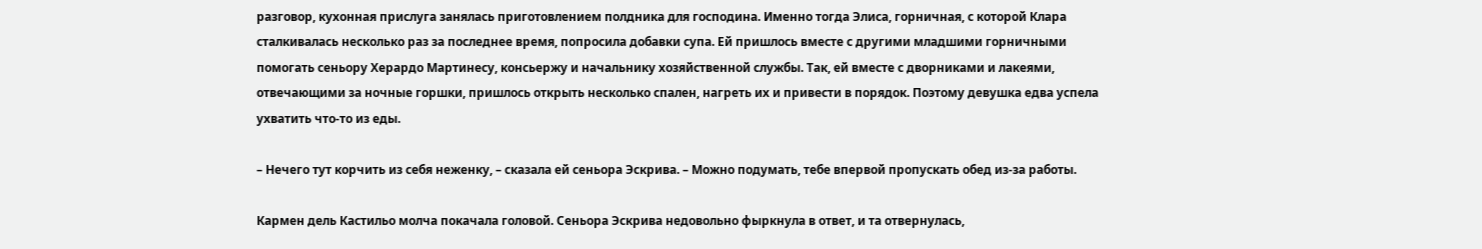разговор, кухонная прислуга занялась приготовлением полдника для господина. Именно тогда Элиса, горничная, с которой Клара сталкивалась несколько раз за последнее время, попросила добавки супа. Ей пришлось вместе с другими младшими горничными помогать сеньору Херардо Мартинесу, консьержу и начальнику хозяйственной службы. Так, ей вместе с дворниками и лакеями, отвечающими за ночные горшки, пришлось открыть несколько спален, нагреть их и привести в порядок. Поэтому девушка едва успела ухватить что-то из еды.

– Нечего тут корчить из себя неженку, – сказала ей сеньора Эскрива. – Можно подумать, тебе впервой пропускать обед из-за работы.

Кармен дель Кастильо молча покачала головой. Сеньора Эскрива недовольно фыркнула в ответ, и та отвернулась,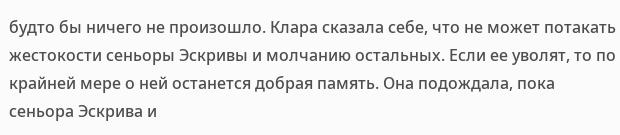будто бы ничего не произошло. Клара сказала себе, что не может потакать жестокости сеньоры Эскривы и молчанию остальных. Если ее уволят, то по крайней мере о ней останется добрая память. Она подождала, пока сеньора Эскрива и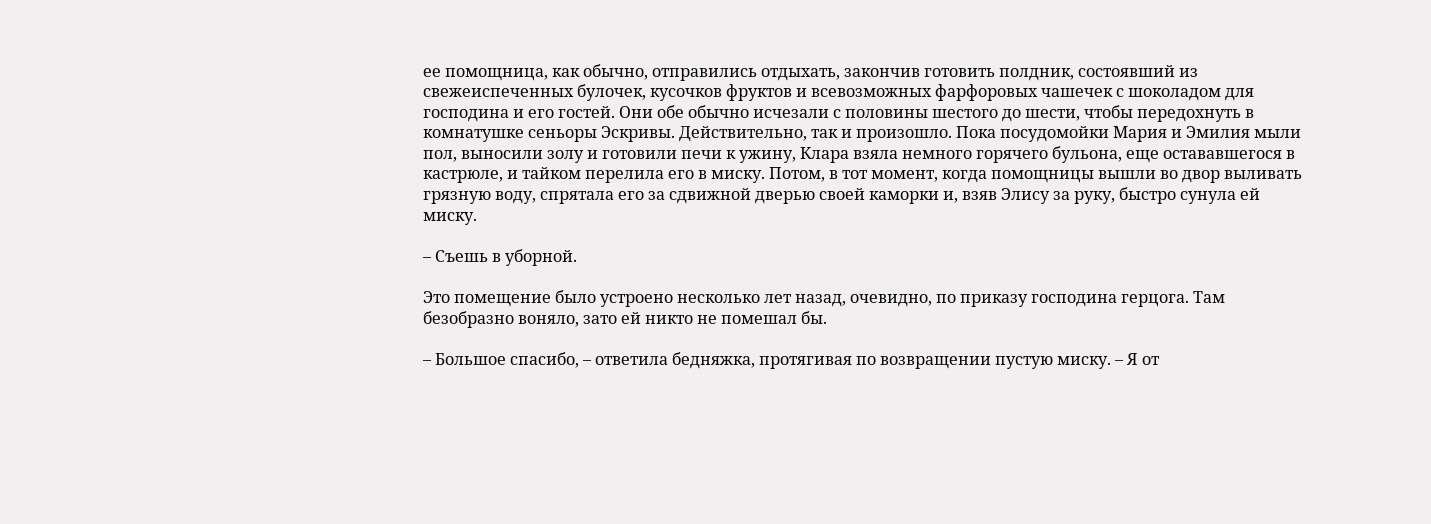ее помощница, как обычно, отправились отдыхать, закончив готовить полдник, состоявший из свежеиспеченных булочек, кусочков фруктов и всевозможных фарфоровых чашечек с шоколадом для господина и его гостей. Они обе обычно исчезали с половины шестого до шести, чтобы передохнуть в комнатушке сеньоры Эскривы. Действительно, так и произошло. Пока посудомойки Мария и Эмилия мыли пол, выносили золу и готовили печи к ужину, Клара взяла немного горячего бульона, еще остававшегося в кастрюле, и тайком перелила его в миску. Потом, в тот момент, когда помощницы вышли во двор выливать грязную воду, спрятала его за сдвижной дверью своей каморки и, взяв Элису за руку, быстро сунула ей миску.

– Съешь в уборной.

Это помещение было устроено несколько лет назад, очевидно, по приказу господина герцога. Там безобразно воняло, зато ей никто не помешал бы.

– Большое спасибо, – ответила бедняжка, протягивая по возвращении пустую миску. – Я от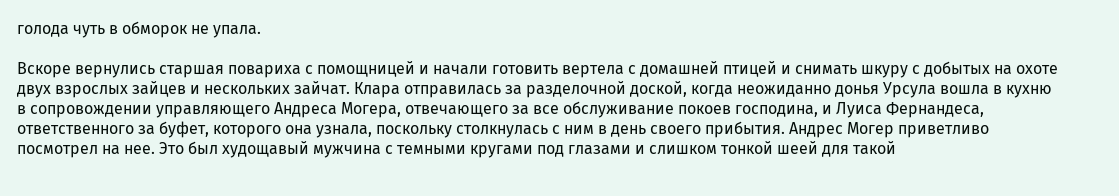голода чуть в обморок не упала.

Вскоре вернулись старшая повариха с помощницей и начали готовить вертела с домашней птицей и снимать шкуру с добытых на охоте двух взрослых зайцев и нескольких зайчат. Клара отправилась за разделочной доской, когда неожиданно донья Урсула вошла в кухню в сопровождении управляющего Андреса Могера, отвечающего за все обслуживание покоев господина, и Луиса Фернандеса, ответственного за буфет, которого она узнала, поскольку столкнулась с ним в день своего прибытия. Андрес Могер приветливо посмотрел на нее. Это был худощавый мужчина с темными кругами под глазами и слишком тонкой шеей для такой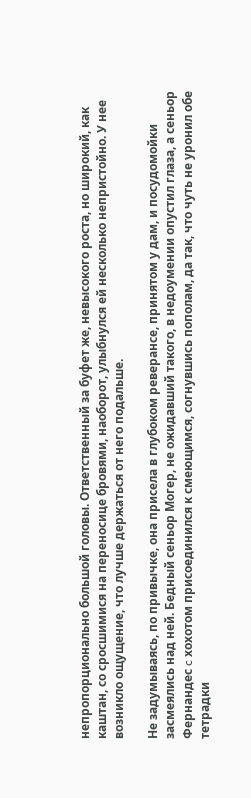непропорционально большой головы. Ответственный за буфет же, невысокого роста, но широкий, как каштан, со сросшимися на переносице бровями, наоборот, улыбнулся ей несколько непристойно. У нее возникло ощущение, что лучше держаться от него подальше.

Не задумываясь, по привычке, она присела в глубоком реверансе, принятом у дам, и посудомойки засмеялись над ней. Бедный сеньор Могер, не ожидавший такого, в недоумении опустил глаза, а сеньор Фернандес c хохотом присоединился к смеющимся, согнувшись пополам, да так, что чуть не уронил обе тетрадки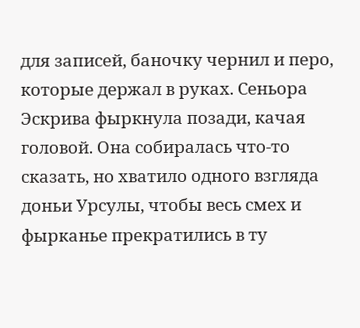для записей, баночку чернил и перо, которые держал в руках. Сеньора Эскрива фыркнула позади, качая головой. Она собиралась что-то сказать, но хватило одного взгляда доньи Урсулы, чтобы весь смех и фырканье прекратились в ту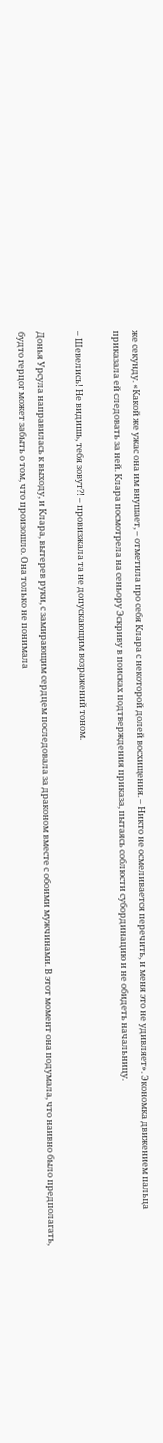же секунду. «Какой же ужас она им внушает, – отметила про себя Клара с некоторой долей восхищения. – Никто не осмеливается перечить, и меня это не удивляет». Экономка движением пальца приказала ей следовать за ней. Клара посмотрела на сеньору Эскриву в поисках подтверждения приказа, пытаясь соблюсти субординацию и не обидеть начальницу.

– Шевелись! Не видишь, тебя зовут?! – провизжала та не допускающим возражений тоном.

Донья Урсула направилась к выходу, и Клара, вытерев руки, с замирающим сердцем последовала за драконом вместе с обоими мужчинами. В этот момент она подумала, что наивно было предполагать, будто герцог может забыть о том, что произошло. Она только не понимала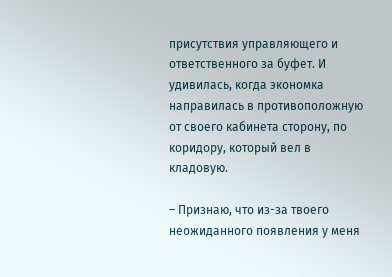присутствия управляющего и ответственного за буфет. И удивилась, когда экономка направилась в противоположную от своего кабинета сторону, по коридору, который вел в кладовую.

– Признаю, что из-за твоего неожиданного появления у меня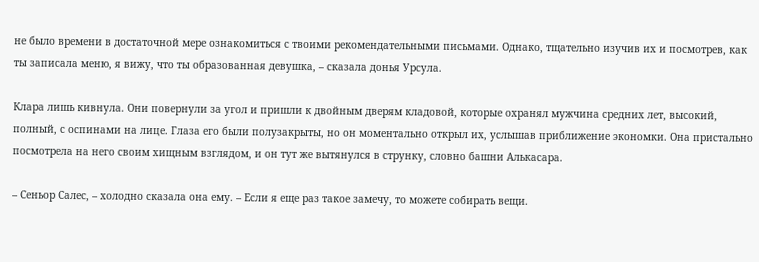не было времени в достаточной мере ознакомиться с твоими рекомендательными письмами. Однако, тщательно изучив их и посмотрев, как ты записала меню, я вижу, что ты образованная девушка, – сказала донья Урсула.

Клара лишь кивнула. Они повернули за угол и пришли к двойным дверям кладовой, которые охранял мужчина средних лет, высокий, полный, с оспинами на лице. Глаза его были полузакрыты, но он моментально открыл их, услышав приближение экономки. Она пристально посмотрела на него своим хищным взглядом, и он тут же вытянулся в струнку, словно башни Алькасара.

– Сеньор Салес, – холодно сказала она ему. – Если я еще раз такое замечу, то можете собирать вещи.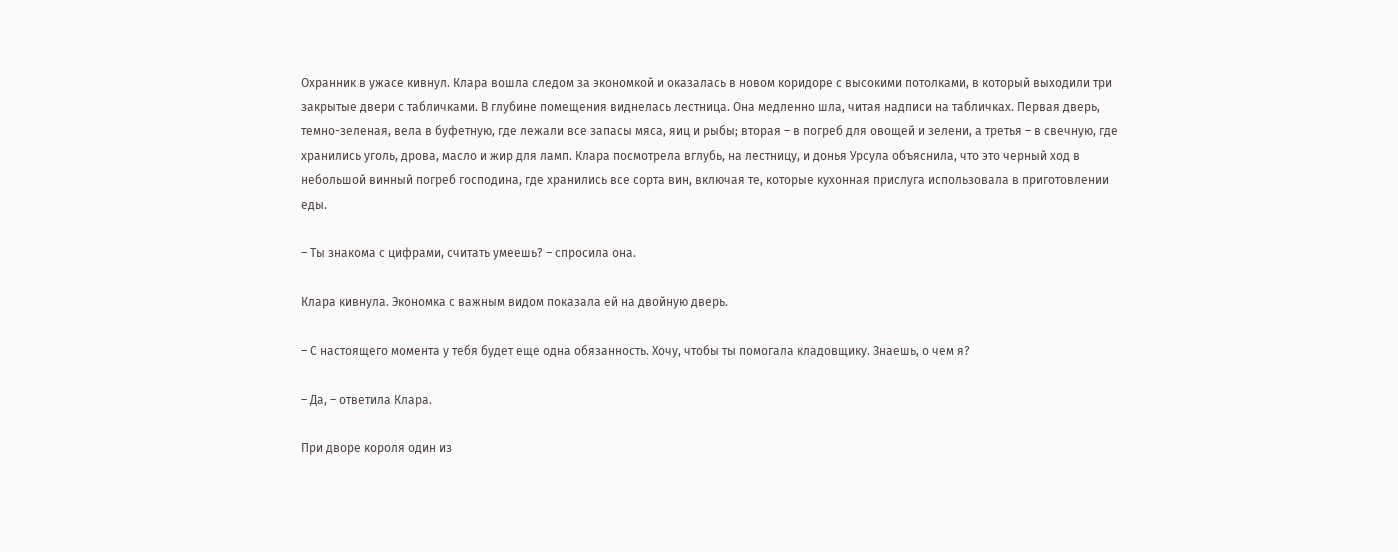Охранник в ужасе кивнул. Клара вошла следом за экономкой и оказалась в новом коридоре с высокими потолками, в который выходили три закрытые двери с табличками. В глубине помещения виднелась лестница. Она медленно шла, читая надписи на табличках. Первая дверь, темно-зеленая, вела в буфетную, где лежали все запасы мяса, яиц и рыбы; вторая – в погреб для овощей и зелени, а третья – в свечную, где хранились уголь, дрова, масло и жир для ламп. Клара посмотрела вглубь, на лестницу, и донья Урсула объяснила, что это черный ход в небольшой винный погреб господина, где хранились все сорта вин, включая те, которые кухонная прислуга использовала в приготовлении еды.

– Ты знакома с цифрами, считать умеешь? – спросила она.

Клара кивнула. Экономка с важным видом показала ей на двойную дверь.

– С настоящего момента у тебя будет еще одна обязанность. Хочу, чтобы ты помогала кладовщику. Знаешь, о чем я?

– Да, – ответила Клара.

При дворе короля один из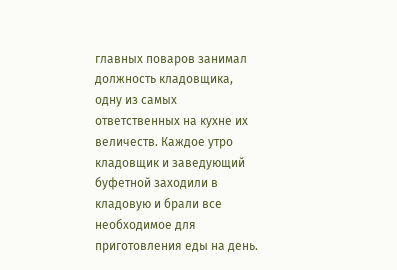главных поваров занимал должность кладовщика, одну из самых ответственных на кухне их величеств. Каждое утро кладовщик и заведующий буфетной заходили в кладовую и брали все необходимое для приготовления еды на день.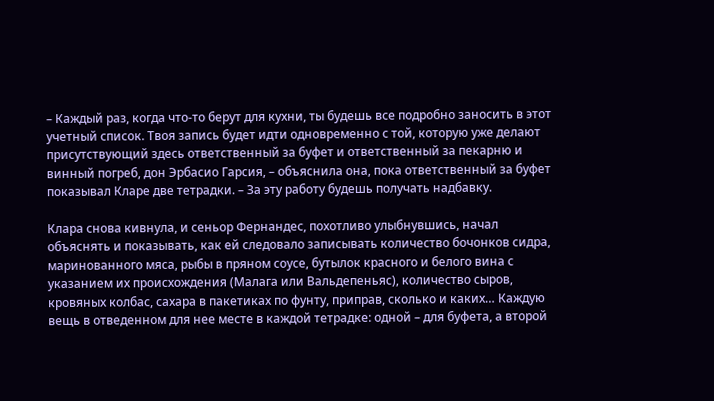– Каждый раз, когда что-то берут для кухни, ты будешь все подробно заносить в этот учетный список. Твоя запись будет идти одновременно с той, которую уже делают присутствующий здесь ответственный за буфет и ответственный за пекарню и винный погреб, дон Эрбасио Гарсия, – объяснила она, пока ответственный за буфет показывал Кларе две тетрадки. – За эту работу будешь получать надбавку.

Клара снова кивнула, и сеньор Фернандес, похотливо улыбнувшись, начал объяснять и показывать, как ей следовало записывать количество бочонков сидра, маринованного мяса, рыбы в пряном соусе, бутылок красного и белого вина с указанием их происхождения (Малага или Вальдепеньяс), количество сыров, кровяных колбас, сахара в пакетиках по фунту, приправ, сколько и каких… Каждую вещь в отведенном для нее месте в каждой тетрадке: одной – для буфета, а второй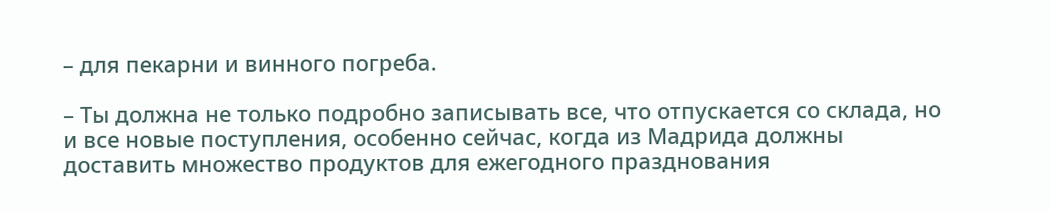– для пекарни и винного погреба.

– Ты должна не только подробно записывать все, что отпускается со склада, но и все новые поступления, особенно сейчас, когда из Мадрида должны доставить множество продуктов для ежегодного празднования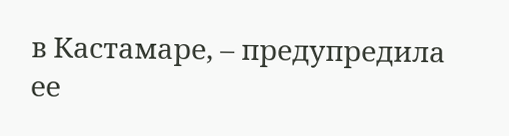в Кастамаре, – предупредила ее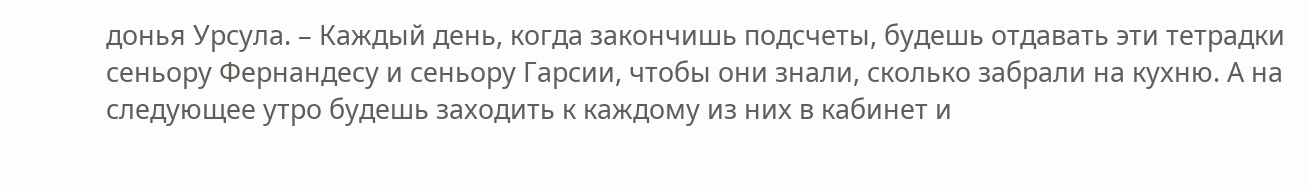донья Урсула. – Каждый день, когда закончишь подсчеты, будешь отдавать эти тетрадки сеньору Фернандесу и сеньору Гарсии, чтобы они знали, сколько забрали на кухню. А на следующее утро будешь заходить к каждому из них в кабинет и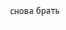снова брать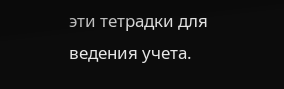эти тетрадки для ведения учета.